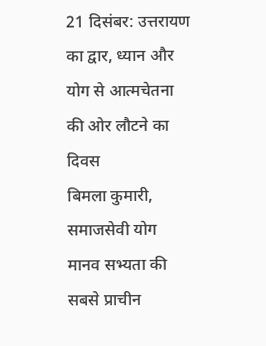21 दिसंबर: उत्तरायण का द्वार, ध्यान और योग से आत्मचेतना की ओर लौटने का दिवस
बिमला कुमारी, समाजसेवी योग मानव सभ्यता की सबसे प्राचीन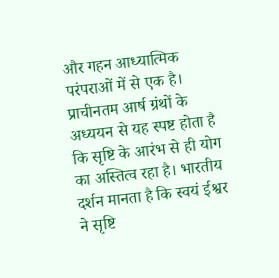और गहन आध्यात्मिक परंपराओं में से एक है। प्राचीनतम आर्ष ग्रंथों के अध्ययन से यह स्पष्ट होता है कि सृष्टि के आरंभ से ही योग का अस्तित्व रहा है। भारतीय दर्शन मानता है कि स्वयं ईश्वर ने सृष्टि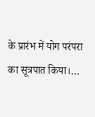के प्रारंभ में योग परंपरा का सूत्रपात किया।…